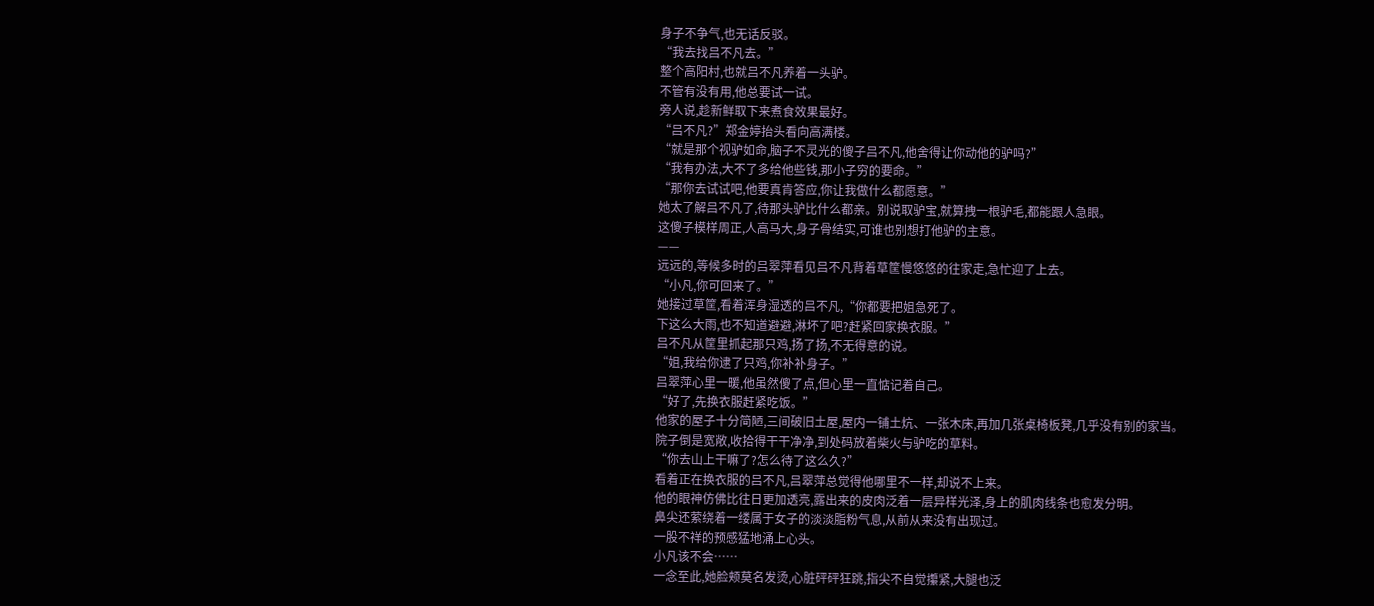身子不争气,也无话反驳。
“我去找吕不凡去。”
整个高阳村,也就吕不凡养着一头驴。
不管有没有用,他总要试一试。
旁人说,趁新鲜取下来煮食效果最好。
“吕不凡?”郑金婷抬头看向高满楼。
“就是那个视驴如命,脑子不灵光的傻子吕不凡,他舍得让你动他的驴吗?”
“我有办法,大不了多给他些钱,那小子穷的要命。”
“那你去试试吧,他要真肯答应,你让我做什么都愿意。”
她太了解吕不凡了,待那头驴比什么都亲。别说取驴宝,就算拽一根驴毛,都能跟人急眼。
这傻子模样周正,人高马大,身子骨结实,可谁也别想打他驴的主意。
——
远远的,等候多时的吕翠萍看见吕不凡背着草筐慢悠悠的往家走,急忙迎了上去。
“小凡,你可回来了。”
她接过草筐,看着浑身湿透的吕不凡,“你都要把姐急死了。
下这么大雨,也不知道避避,淋坏了吧?赶紧回家换衣服。”
吕不凡从筐里抓起那只鸡,扬了扬,不无得意的说。
“姐,我给你逮了只鸡,你补补身子。”
吕翠萍心里一暖,他虽然傻了点,但心里一直惦记着自己。
“好了,先换衣服赶紧吃饭。”
他家的屋子十分简陋,三间破旧土屋,屋内一铺土炕、一张木床,再加几张桌椅板凳,几乎没有别的家当。
院子倒是宽敞,收拾得干干净净,到处码放着柴火与驴吃的草料。
“你去山上干嘛了?怎么待了这么久?”
看着正在换衣服的吕不凡,吕翠萍总觉得他哪里不一样,却说不上来。
他的眼神仿佛比往日更加透亮,露出来的皮肉泛着一层异样光泽,身上的肌肉线条也愈发分明。
鼻尖还萦绕着一缕属于女子的淡淡脂粉气息,从前从来没有出现过。
一股不祥的预感猛地涌上心头。
小凡该不会……
一念至此,她脸颊莫名发烫,心脏砰砰狂跳,指尖不自觉攥紧,大腿也泛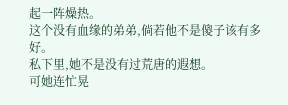起一阵燥热。
这个没有血缘的弟弟,倘若他不是傻子该有多好。
私下里,她不是没有过荒唐的遐想。
可她连忙晃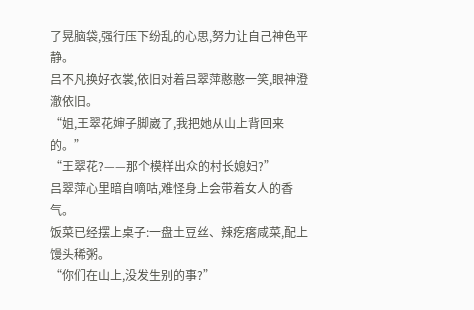了晃脑袋,强行压下纷乱的心思,努力让自己神色平静。
吕不凡换好衣裳,依旧对着吕翠萍憨憨一笑,眼神澄澈依旧。
“姐,王翠花婶子脚崴了,我把她从山上背回来的。”
“王翠花?——那个模样出众的村长媳妇?”
吕翠萍心里暗自嘀咕,难怪身上会带着女人的香气。
饭菜已经摆上桌子:一盘土豆丝、辣疙瘩咸菜,配上馒头稀粥。
“你们在山上,没发生别的事?”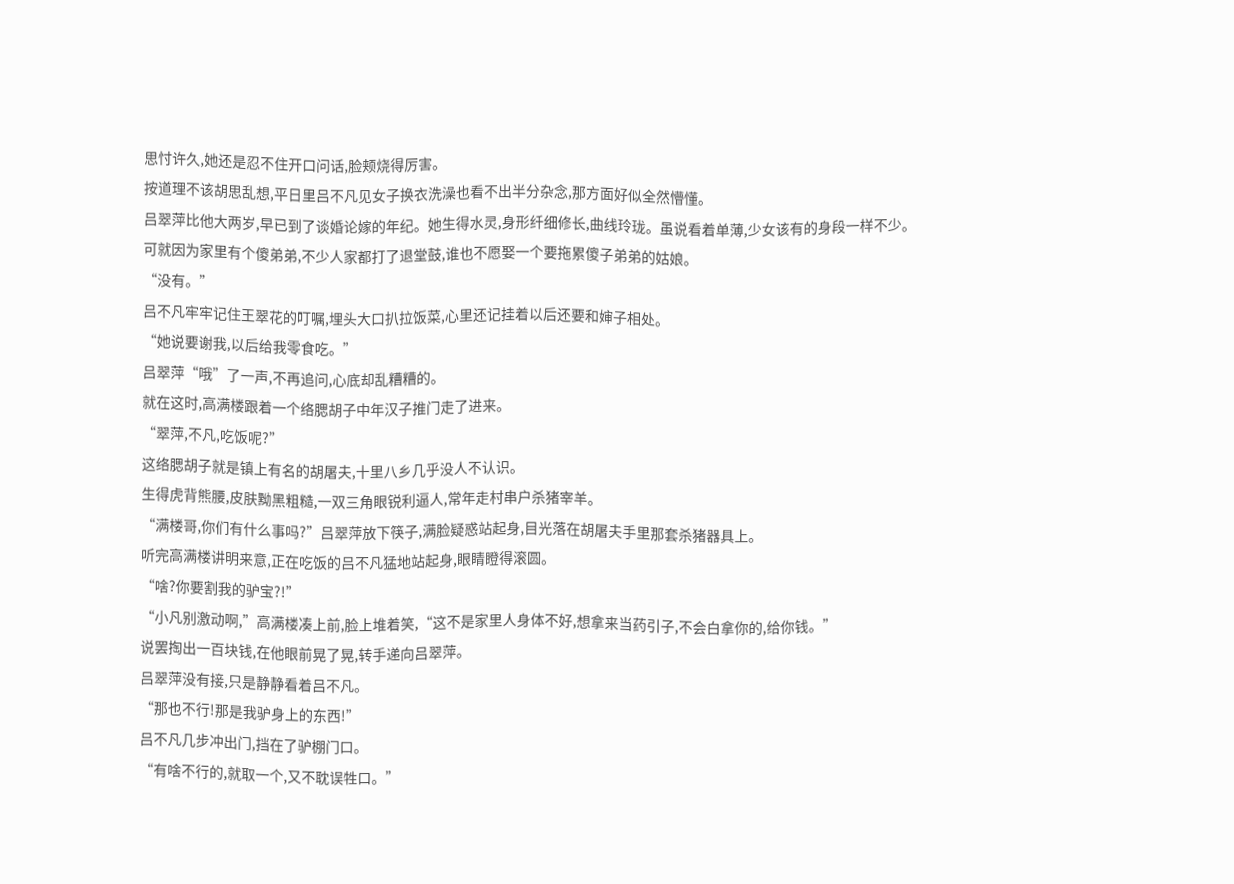思忖许久,她还是忍不住开口问话,脸颊烧得厉害。
按道理不该胡思乱想,平日里吕不凡见女子换衣洗澡也看不出半分杂念,那方面好似全然懵懂。
吕翠萍比他大两岁,早已到了谈婚论嫁的年纪。她生得水灵,身形纤细修长,曲线玲珑。虽说看着单薄,少女该有的身段一样不少。
可就因为家里有个傻弟弟,不少人家都打了退堂鼓,谁也不愿娶一个要拖累傻子弟弟的姑娘。
“没有。”
吕不凡牢牢记住王翠花的叮嘱,埋头大口扒拉饭菜,心里还记挂着以后还要和婶子相处。
“她说要谢我,以后给我零食吃。”
吕翠萍“哦”了一声,不再追问,心底却乱糟糟的。
就在这时,高满楼跟着一个络腮胡子中年汉子推门走了进来。
“翠萍,不凡,吃饭呢?”
这络腮胡子就是镇上有名的胡屠夫,十里八乡几乎没人不认识。
生得虎背熊腰,皮肤黝黑粗糙,一双三角眼锐利逼人,常年走村串户杀猪宰羊。
“满楼哥,你们有什么事吗?”吕翠萍放下筷子,满脸疑惑站起身,目光落在胡屠夫手里那套杀猪器具上。
听完高满楼讲明来意,正在吃饭的吕不凡猛地站起身,眼睛瞪得滚圆。
“啥?你要割我的驴宝?!”
“小凡别激动啊,”高满楼凑上前,脸上堆着笑,“这不是家里人身体不好,想拿来当药引子,不会白拿你的,给你钱。”
说罢掏出一百块钱,在他眼前晃了晃,转手递向吕翠萍。
吕翠萍没有接,只是静静看着吕不凡。
“那也不行!那是我驴身上的东西!”
吕不凡几步冲出门,挡在了驴棚门口。
“有啥不行的,就取一个,又不耽误牲口。”